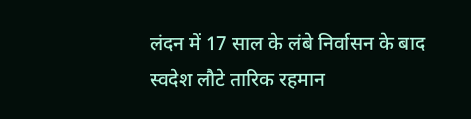लंदन में 17 साल के लंबे निर्वासन के बाद स्वदेश लौटे तारिक रहमान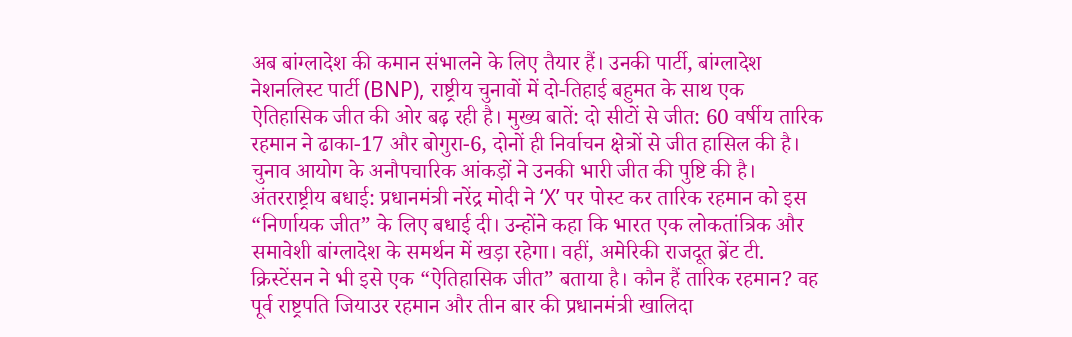अब बांग्लादेश की कमान संभालने के लिए तैयार हैं। उनकी पार्टी, बांग्लादेश नेशनलिस्ट पार्टी (BNP), राष्ट्रीय चुनावों में दो-तिहाई बहुमत के साथ एक ऐतिहासिक जीत की ओर बढ़ रही है। मुख्य बातें: दो सीटों से जीत: 60 वर्षीय तारिक रहमान ने ढाका-17 और बोगुरा-6, दोनों ही निर्वाचन क्षेत्रों से जीत हासिल की है। चुनाव आयोग के अनौपचारिक आंकड़ों ने उनकी भारी जीत की पुष्टि की है। अंतरराष्ट्रीय बधाई: प्रधानमंत्री नरेंद्र मोदी ने ‘X’ पर पोस्ट कर तारिक रहमान को इस “निर्णायक जीत” के लिए बधाई दी। उन्होंने कहा कि भारत एक लोकतांत्रिक और समावेशी बांग्लादेश के समर्थन में खड़ा रहेगा। वहीं, अमेरिकी राजदूत ब्रेंट टी. क्रिस्टेंसन ने भी इसे एक “ऐतिहासिक जीत” बताया है। कौन हैं तारिक रहमान? वह पूर्व राष्ट्रपति जियाउर रहमान और तीन बार की प्रधानमंत्री खालिदा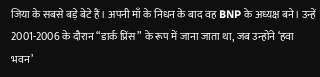जिया के सबसे बड़े बेटे हैं। अपनी माँ के निधन के बाद वह BNP के अध्यक्ष बने। उन्हें 2001-2006 के दौरान “डार्क प्रिंस” के रूप में जाना जाता था, जब उन्होंने ‘हवा भवन’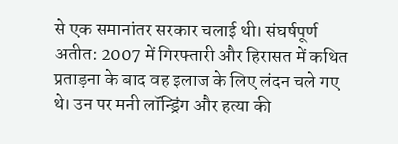से एक समानांतर सरकार चलाई थी। संघर्षपूर्ण अतीत: 2007 में गिरफ्तारी और हिरासत में कथित प्रताड़ना के बाद वह इलाज के लिए लंदन चले गए थे। उन पर मनी लॉन्ड्रिंग और हत्या की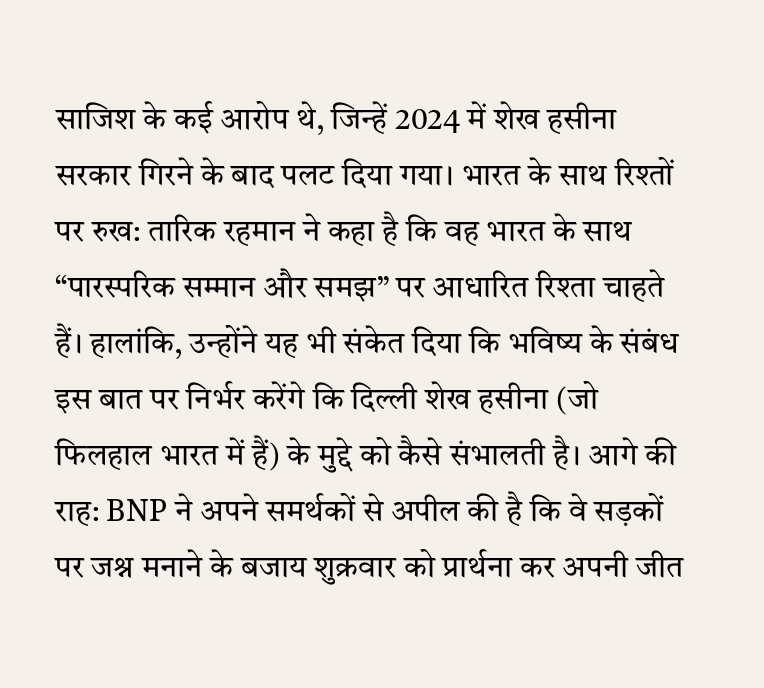साजिश के कई आरोप थे, जिन्हें 2024 में शेख हसीना सरकार गिरने के बाद पलट दिया गया। भारत के साथ रिश्तों पर रुख: तारिक रहमान ने कहा है कि वह भारत के साथ “पारस्परिक सम्मान और समझ” पर आधारित रिश्ता चाहते हैं। हालांकि, उन्होंने यह भी संकेत दिया कि भविष्य के संबंध इस बात पर निर्भर करेंगे कि दिल्ली शेख हसीना (जो फिलहाल भारत में हैं) के मुद्दे को कैसे संभालती है। आगे की राह: BNP ने अपने समर्थकों से अपील की है कि वे सड़कों पर जश्न मनाने के बजाय शुक्रवार को प्रार्थना कर अपनी जीत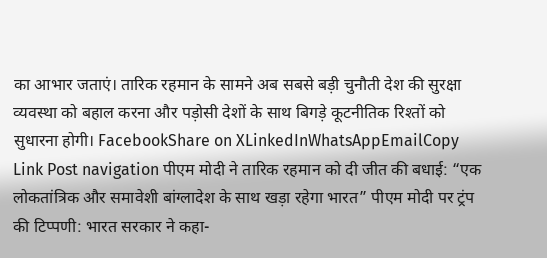का आभार जताएं। तारिक रहमान के सामने अब सबसे बड़ी चुनौती देश की सुरक्षा व्यवस्था को बहाल करना और पड़ोसी देशों के साथ बिगड़े कूटनीतिक रिश्तों को सुधारना होगी। FacebookShare on XLinkedInWhatsAppEmailCopy Link Post navigation पीएम मोदी ने तारिक रहमान को दी जीत की बधाई: “एक लोकतांत्रिक और समावेशी बांग्लादेश के साथ खड़ा रहेगा भारत” पीएम मोदी पर ट्रंप की टिप्पणी: भारत सरकार ने कहा-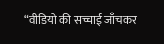“वीडियो की सच्चाई जाँचकर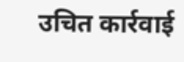उचित कार्रवाई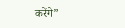करेंगे”